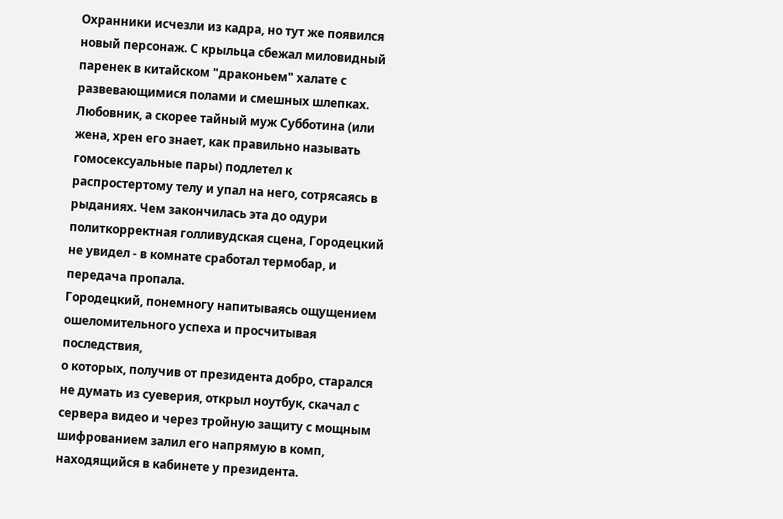Охранники исчезли из кадра, но тут же появился новый персонаж. С крыльца сбежал миловидный паренек в китайском "драконьем" халате с развевающимися полами и смешных шлепках. Любовник, а скорее тайный муж Субботина (или жена, хрен его знает, как правильно называть гомосексуальные пары) подлетел к распростертому телу и упал на него, сотрясаясь в рыданиях. Чем закончилась эта до одури политкорректная голливудская сцена, Городецкий не увидел - в комнате сработал термобар, и передача пропала.
Городецкий, понемногу напитываясь ощущением ошеломительного успеха и просчитывая последствия,
о которых, получив от президента добро, старался не думать из суеверия, открыл ноутбук, скачал с сервера видео и через тройную защиту с мощным шифрованием залил его напрямую в комп, находящийся в кабинете у президента.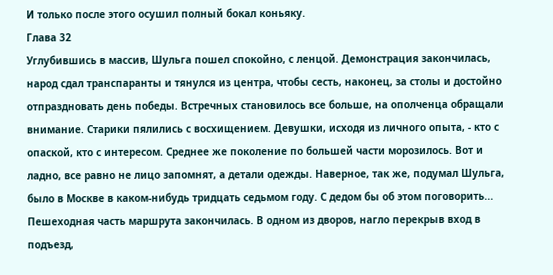И только после этого осушил полный бокал коньяку.
Глава 32
Углубившись в массив, Шульга пошел спокойно, с ленцой. Демонстрация закончилась, народ сдал транспаранты и тянулся из центра, чтобы сесть, наконец, за столы и достойно отпраздновать день победы. Встречных становилось все больше, на ополченца обращали внимание. Старики пялились с восхищением. Девушки, исходя из личного опыта, - кто с опаской, кто с интересом. Среднее же поколение по большей части морозилось. Вот и ладно, все равно не лицо запомнят, а детали одежды. Наверное, так же, подумал Шульга, было в Москве в каком-нибудь тридцать седьмом году. С дедом бы об этом поговорить...
Пешеходная часть маршрута закончилась. В одном из дворов, нагло перекрыв вход в подъезд,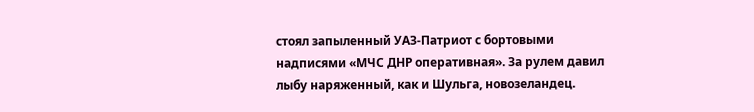стоял запыленный УАЗ-Патриот с бортовыми надписями «МЧС ДНР оперативная». За рулем давил лыбу наряженный, как и Шульга, новозеландец.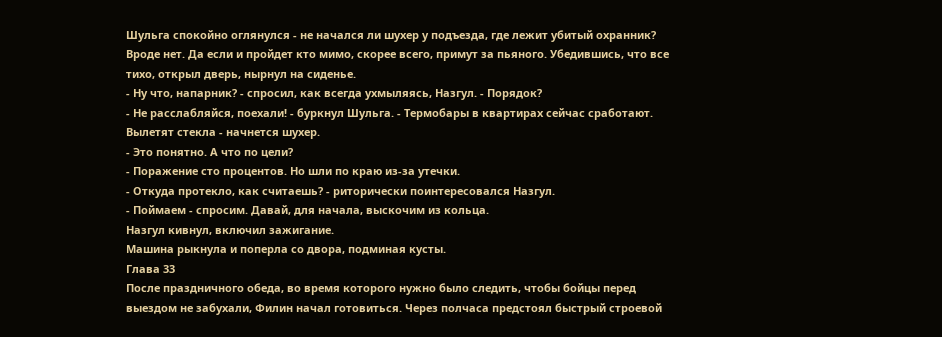Шульга спокойно оглянулся - не начался ли шухер у подъезда, где лежит убитый охранник? Вроде нет. Да если и пройдет кто мимо, скорее всего, примут за пьяного. Убедившись, что все тихо, открыл дверь, нырнул на сиденье.
- Ну что, напарник? - спросил, как всегда ухмыляясь, Назгул. - Порядок?
- Не расслабляйся, поехали! - буркнул Шульга. - Термобары в квартирах сейчас сработают. Вылетят стекла - начнется шухер.
- Это понятно. А что по цели?
- Поражение сто процентов. Но шли по краю из-за утечки.
- Откуда протекло, как считаешь? - риторически поинтересовался Назгул.
- Поймаем - спросим. Давай, для начала, выскочим из кольца.
Назгул кивнул, включил зажигание.
Машина рыкнула и поперла со двора, подминая кусты.
Глава 33
После праздничного обеда, во время которого нужно было следить, чтобы бойцы перед выездом не забухали, Филин начал готовиться. Через полчаса предстоял быстрый строевой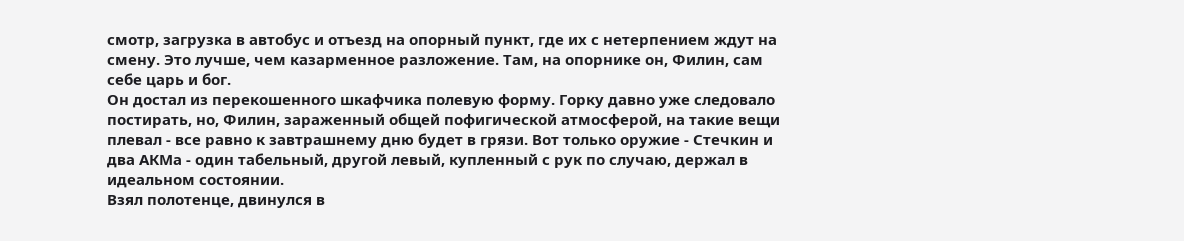смотр, загрузка в автобус и отъезд на опорный пункт, где их с нетерпением ждут на смену. Это лучше, чем казарменное разложение. Там, на опорнике он, Филин, сам себе царь и бог.
Он достал из перекошенного шкафчика полевую форму. Горку давно уже следовало постирать, но, Филин, зараженный общей пофигической атмосферой, на такие вещи плевал - все равно к завтрашнему дню будет в грязи. Вот только оружие - Стечкин и два АКМа - один табельный, другой левый, купленный с рук по случаю, держал в идеальном состоянии.
Взял полотенце, двинулся в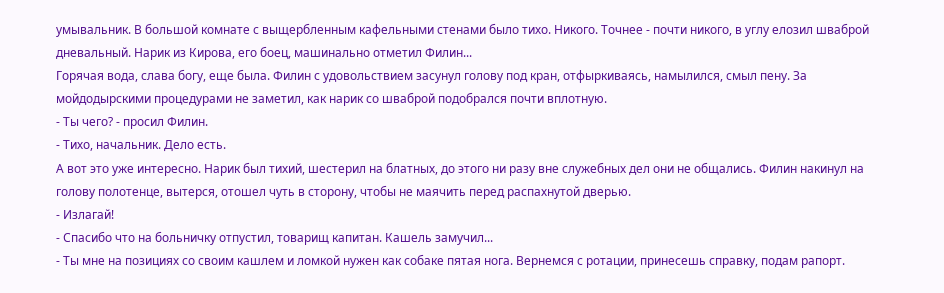умывальник. В большой комнате с выщербленным кафельными стенами было тихо. Никого. Точнее - почти никого, в углу елозил шваброй дневальный. Нарик из Кирова, его боец, машинально отметил Филин...
Горячая вода, слава богу, еще была. Филин с удовольствием засунул голову под кран, отфыркиваясь, намылился, смыл пену. За мойдодырскими процедурами не заметил, как нарик со шваброй подобрался почти вплотную.
- Ты чего? - просил Филин.
- Тихо, начальник. Дело есть.
А вот это уже интересно. Нарик был тихий, шестерил на блатных, до этого ни разу вне служебных дел они не общались. Филин накинул на голову полотенце, вытерся, отошел чуть в сторону, чтобы не маячить перед распахнутой дверью.
- Излагай!
- Спасибо что на больничку отпустил, товарищ капитан. Кашель замучил...
- Ты мне на позициях со своим кашлем и ломкой нужен как собаке пятая нога. Вернемся с ротации, принесешь справку, подам рапорт.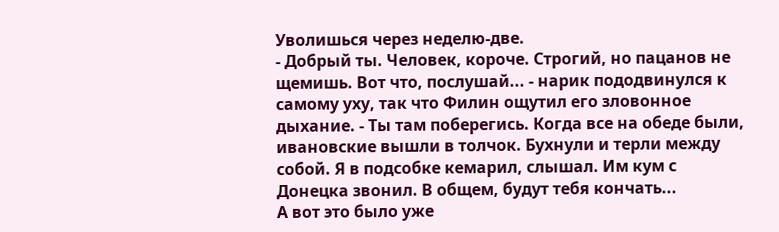Уволишься через неделю-две.
- Добрый ты. Человек, короче. Строгий, но пацанов не щемишь. Вот что, послушай... - нарик пододвинулся к самому уху, так что Филин ощутил его зловонное дыхание. - Ты там поберегись. Когда все на обеде были, ивановские вышли в толчок. Бухнули и терли между собой. Я в подсобке кемарил, слышал. Им кум с Донецка звонил. В общем, будут тебя кончать...
А вот это было уже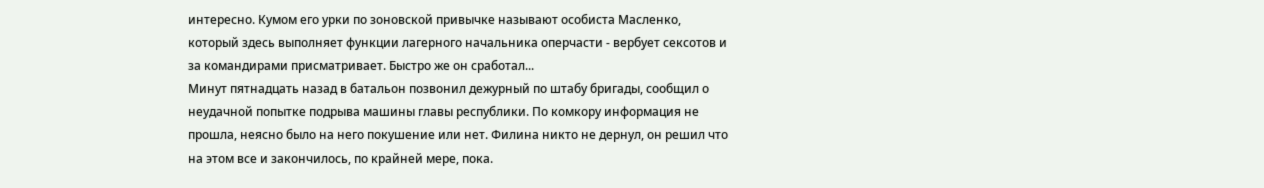интересно. Кумом его урки по зоновской привычке называют особиста Масленко, который здесь выполняет функции лагерного начальника оперчасти - вербует сексотов и за командирами присматривает. Быстро же он сработал...
Минут пятнадцать назад в батальон позвонил дежурный по штабу бригады, сообщил о неудачной попытке подрыва машины главы республики. По комкору информация не прошла, неясно было на него покушение или нет. Филина никто не дернул, он решил что на этом все и закончилось, по крайней мере, пока.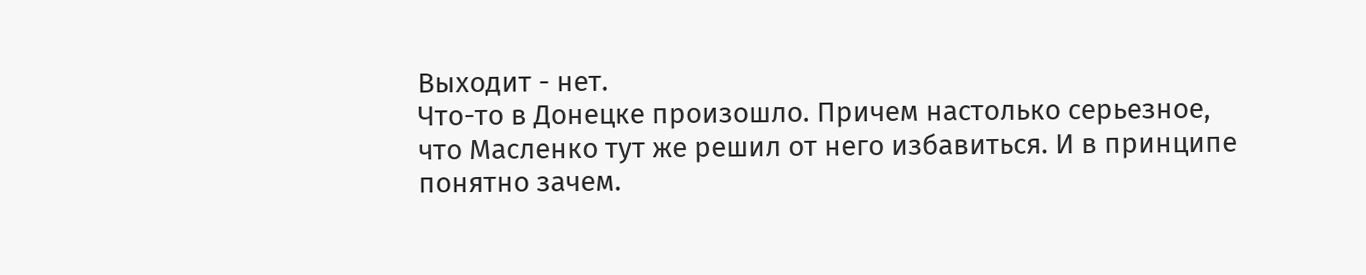Выходит - нет.
Что-то в Донецке произошло. Причем настолько серьезное, что Масленко тут же решил от него избавиться. И в принципе понятно зачем.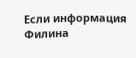Если информация Филина